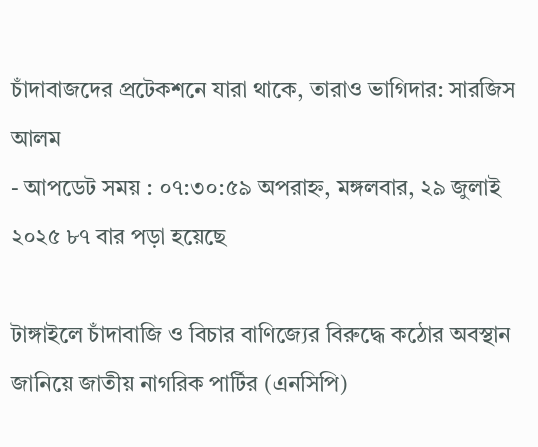চাঁদাবাজদের প্রটেকশনে যারা থাকে, তারাও ভাগিদার: সারজিস আলম
- আপডেট সময় : ০৭:৩০:৫৯ অপরাহ্ন, মঙ্গলবার, ২৯ জুলাই ২০২৫ ৮৭ বার পড়া হয়েছে

টাঙ্গাইলে চাঁদাবাজি ও বিচার বাণিজ্যের বিরুদ্ধে কঠোর অবস্থান জানিয়ে জাতীয় নাগরিক পার্টির (এনসিপি)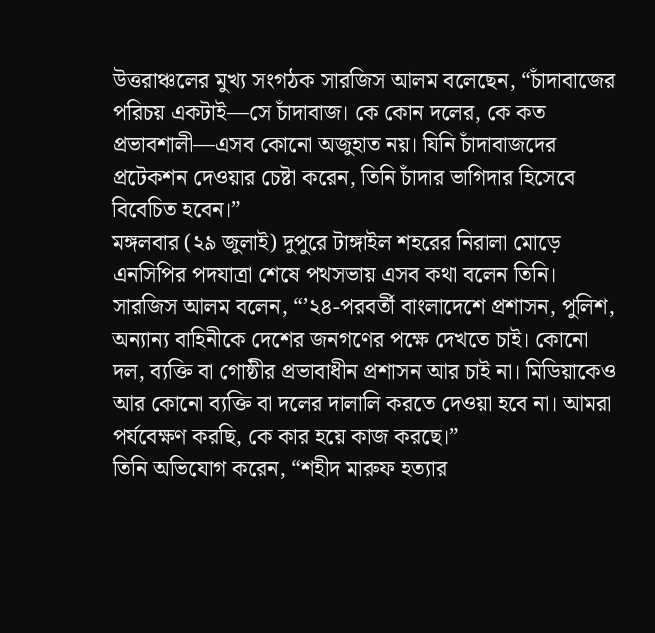উত্তরাঞ্চলের মুখ্য সংগঠক সারজিস আলম বলেছেন, “চাঁদাবাজের পরিচয় একটাই—সে চাঁদাবাজ। কে কোন দলের, কে কত প্রভাবশালী—এসব কোনো অজুহাত নয়। যিনি চাঁদাবাজদের প্রটেকশন দেওয়ার চেষ্টা করেন, তিনি চাঁদার ভাগিদার হিসেবে বিবেচিত হবেন।”
মঙ্গলবার (২৯ জুলাই) দুপুরে টাঙ্গাইল শহরের নিরালা মোড়ে এনসিপির পদযাত্রা শেষে পথসভায় এসব কথা বলেন তিনি।
সারজিস আলম বলেন, “’২৪-পরবর্তী বাংলাদেশে প্রশাসন, পুলিশ, অন্যান্য বাহিনীকে দেশের জনগণের পক্ষে দেখতে চাই। কোনো দল, ব্যক্তি বা গোষ্ঠীর প্রভাবাধীন প্রশাসন আর চাই না। মিডিয়াকেও আর কোনো ব্যক্তি বা দলের দালালি করতে দেওয়া হবে না। আমরা পর্যবেক্ষণ করছি, কে কার হয়ে কাজ করছে।”
তিনি অভিযোগ করেন, “শহীদ মারুফ হত্যার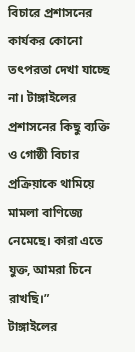বিচারে প্রশাসনের কার্যকর কোনো তৎপরতা দেখা যাচ্ছে না। টাঙ্গাইলের প্রশাসনের কিছু ব্যক্তি ও গোষ্ঠী বিচার প্রক্রিয়াকে থামিয়ে মামলা বাণিজ্যে নেমেছে। কারা এতে যুক্ত, আমরা চিনে রাখছি।”
টাঙ্গাইলের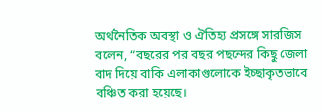অর্থনৈতিক অবস্থা ও ঐতিহ্য প্রসঙ্গে সারজিস বলেন, “বছরের পর বছর পছন্দের কিছু জেলা বাদ দিয়ে বাকি এলাকাগুলোকে ইচ্ছাকৃতভাবে বঞ্চিত করা হয়েছে।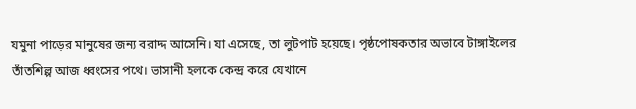যমুনা পাড়ের মানুষের জন্য বরাদ্দ আসেনি। যা এসেছে, তা লুটপাট হয়েছে। পৃষ্ঠপোষকতার অভাবে টাঙ্গাইলের তাঁতশিল্প আজ ধ্বংসের পথে। ভাসানী হলকে কেন্দ্র করে যেখানে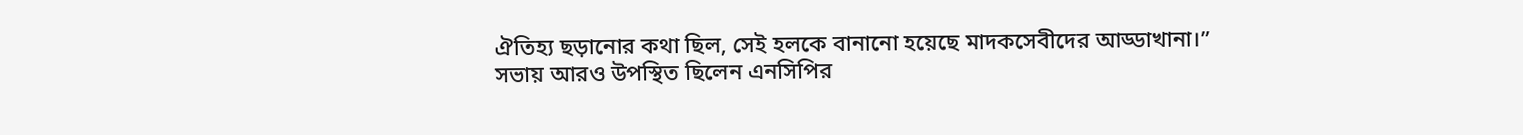ঐতিহ্য ছড়ানোর কথা ছিল, সেই হলকে বানানো হয়েছে মাদকসেবীদের আড্ডাখানা।”
সভায় আরও উপস্থিত ছিলেন এনসিপির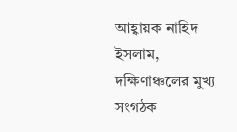আহ্বায়ক নাহিদ ইসলাম, দক্ষিণাঞ্চলের মুখ্য সংগঠক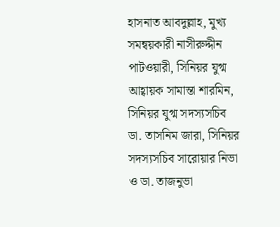হাসনাত আবদুল্লাহ, মুখ্য সমন্বয়কারী নাসীরুদ্দীন পাটওয়ারী, সিনিয়র যুগ্ম আহ্বায়ক সামান্তা শারমিন, সিনিয়র যুগ্ম সদস্যসচিব ডা. তাসনিম জারা, সিনিয়র সদস্যসচিব সারোয়ার নিভা ও ডা. তাজনুভা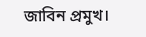জাবিন প্রমুখ।